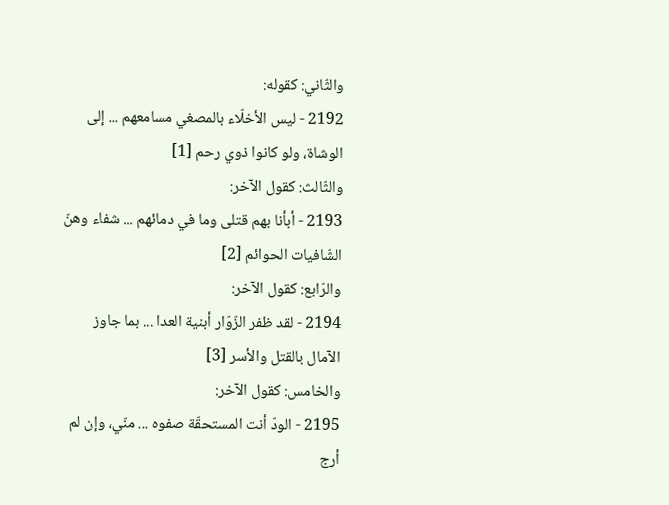والثّاني: كقوله:
2192 - ليس الأخلّاء بالمصغي مسامعهم ... إلى الوشاة، ولو كانوا ذوي رحم [1]
والثّالث: كقول الآخر:
2193 - أبأنا بهم قتلى وما في دمائهم ... شفاء وهنّ الشّافيات الحوائم [2]
والرّابع: كقول الآخر:
2194 - لقد ظفر الزّوّار أبنية العدا ... بما جاوز الآمال بالقتل والأسر [3]
والخامس: كقول الآخر:
2195 - الودّ أنت المستحقّة صفوه ... منّي، وإن لم أرج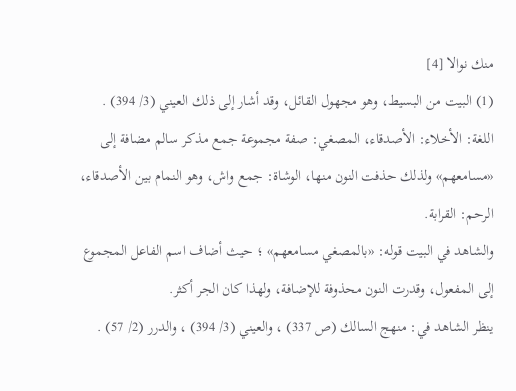منك نوالا [4]
(1) البيت من البسيط، وهو مجهول القائل، وقد أشار إلى ذلك العيني (3/ 394) .
اللغة: الأخلاء: الأصدقاء، المصغي: صفة مجموعة جمع مذكر سالم مضافة إلى «مسامعهم» ولذلك حذفت النون منها، الوشاة: جمع واش، وهو النمام بين الأصدقاء، الرحم: القرابة.
والشاهد في البيت قوله: «بالمصغي مسامعهم» ؛ حيث أضاف اسم الفاعل المجموع إلى المفعول، وقدرت النون محذوفة للإضافة، ولهذا كان الجر أكثر.
ينظر الشاهد في: منهج السالك (ص 337) ، والعيني (3/ 394) ، والدرر (2/ 57) .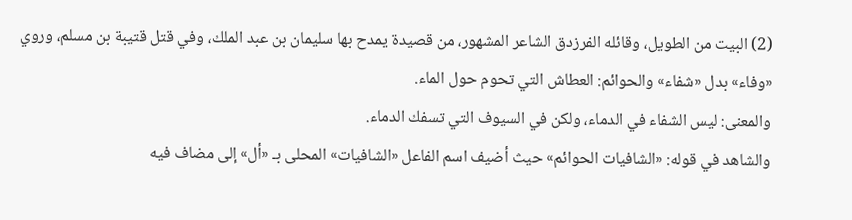(2) البيت من الطويل، وقائله الفرزدق الشاعر المشهور، من قصيدة يمدح بها سليمان بن عبد الملك، وفي قتل قتيبة بن مسلم، وروي «وفاء» بدل «شفاء» والحوائم: العطاش التي تحوم حول الماء.
والمعنى: ليس الشفاء في الدماء، ولكن في السيوف التي تسفك الدماء.
والشاهد في قوله: «الشافيات الحوائم» حيث أضيف اسم الفاعل «الشافيات» المحلى بـ «أل» إلى مضاف فيه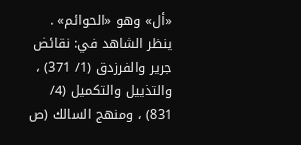«أل» وهو «الحوائم» .
ينظر الشاهد في: نقائض جرير والفرزدق (1/ 371) ، والتذييل والتكميل (4/ 831) ، ومنهج السالك (ص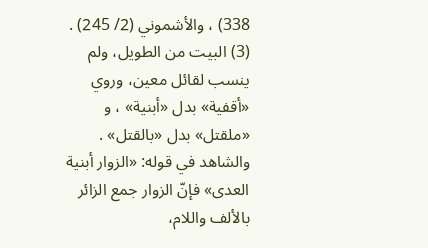338) ، والأشموني (2/ 245) .
(3) البيت من الطويل، ولم ينسب لقائل معين، وروي «أقفية» بدل «أبنية» ، و «ملقتل» بدل «بالقتل» .
والشاهد في قوله: «الزوار أبنية العدى» فإنّ الزوار جمع الزائر بالألف واللام،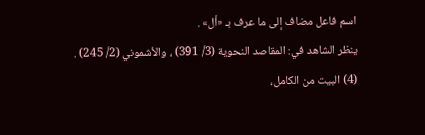اسم فاعل مضاف إلى ما عرف بـ «أل» .
ينظر الشاهد في: المقاصد النحوية (3/ 391) ، والأشموني (2/ 245) .
(4) البيت من الكامل،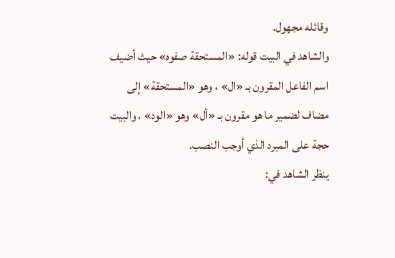وقائله مجهول.
والشاهد في البيت قوله: «المستحقة صفوه» حيث أضيف اسم الفاعل المقرون بـ «ال» ، وهو «المستحقة» إلى مضاف لضمير ما هو مقرون بـ «أل» وهو «الود» ، والبيت حجة على المبرد الذي أوجب النصب.
ينظر الشاهد في: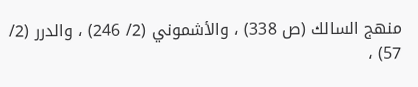منهج السالك (ص 338) ، والأشموني (2/ 246) ، والدرر (2/ 57) ،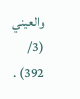والعيني (3/ 392) .